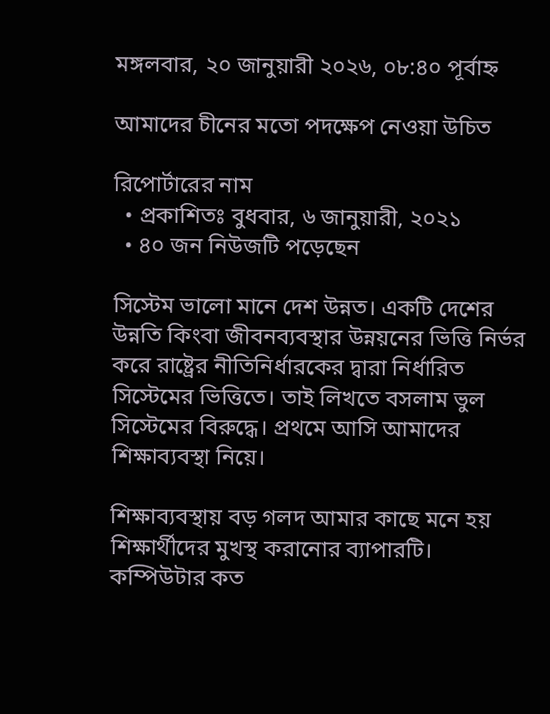মঙ্গলবার, ২০ জানুয়ারী ২০২৬, ০৮:৪০ পূর্বাহ্ন

আমাদের চীনের মতো পদক্ষেপ নেওয়া উচিত

রিপোর্টারের নাম
  • প্রকাশিতঃ বুধবার, ৬ জানুয়ারী, ২০২১
  • ৪০ জন নিউজটি পড়েছেন

সিস্টেম ভালো মানে দেশ উন্নত। একটি দেশের উন্নতি কিংবা জীবনব্যবস্থার উন্নয়নের ভিত্তি নির্ভর করে রাষ্ট্রের নীতিনির্ধারকের দ্বারা নির্ধারিত সিস্টেমের ভিত্তিতে। তাই লিখতে বসলাম ভুল সিস্টেমের বিরুদ্ধে। প্রথমে আসি আমাদের শিক্ষাব্যবস্থা নিয়ে।

শিক্ষাব্যবস্থায় বড় গলদ আমার কাছে মনে হয় শিক্ষার্থীদের মুখস্থ করানোর ব্যাপারটি। কম্পিউটার কত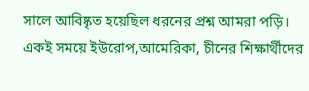সালে আবিষ্কৃত হয়েছিল ধরনের প্রশ্ন আমরা পড়ি। একই সময়ে ইউরোপ,আমেরিকা, চীনের শিক্ষার্থীদের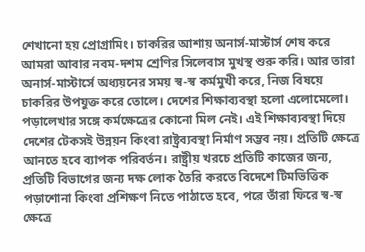শেখানো হয় প্রোগ্রামিং। চাকরির আশায় অনার্স-মাস্টার্স শেষ করে আমরা আবার নবম-দশম শ্রেণির সিলেবাস মুখস্থ শুরু করি। আর তারা অনার্স-মাস্টার্সে অধ্যয়নের সময় স্ব-স্ব কর্মমুখী করে, নিজ বিষয়ে চাকরির উপযুক্ত করে তোলে। দেশের শিক্ষাব্যবস্থা হলো এলোমেলো। পড়ালেখার সঙ্গে কর্মক্ষেত্রের কোনো মিল নেই। এই শিক্ষাব্যবস্থা দিয়ে দেশের টেকসই উন্নয়ন কিংবা রাষ্ট্রব্যবস্থা নির্মাণ সম্ভব নয়। প্রতিটি ক্ষেত্রে আনতে হবে ব্যাপক পরিবর্তন। রাষ্ট্রীয় খরচে প্রতিটি কাজের জন্য, প্রতিটি বিভাগের জন্য দক্ষ লোক তৈরি করতে বিদেশে টিমভিত্তিক পড়াশোনা কিংবা প্রশিক্ষণ নিতে পাঠাতে হবে, পরে তাঁরা ফিরে স্ব-স্ব ক্ষেত্রে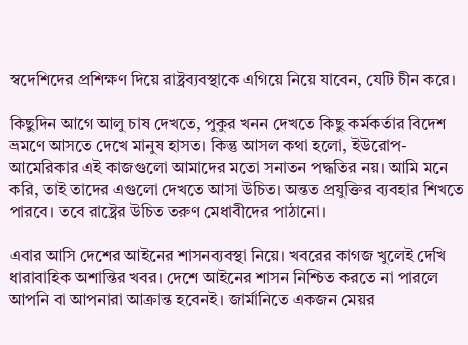স্বদেশিদের প্রশিক্ষণ দিয়ে রাষ্ট্রব্যবস্থাকে এগিয়ে নিয়ে যাবেন, যেটি চীন করে।

কিছুদিন আগে আলু চাষ দেখতে, পুকুর খনন দেখতে কিছু কর্মকর্তার বিদেশ ভ্রমণে আসতে দেখে মানুষ হাসত। কিন্তু আসল কথা হলো, ইউরোপ-আমেরিকার এই কাজগুলো আমাদের মতো সনাতন পদ্ধতির নয়। আমি মনে করি, তাই তাদের এগুলো দেখতে আসা উচিত। অন্তত প্রযুক্তির ব্যবহার শিখতে পারবে। তবে রাষ্ট্রের উচিত তরুণ মেধাবীদের পাঠানো।

এবার আসি দেশের আইনের শাসনব্যবস্থা নিয়ে। খবরের কাগজ খুলেই দেখি ধারাবাহিক অশান্তির খবর। দেশে আইনের শাসন নিশ্চিত করতে না পারলে আপনি বা আপনারা আক্রান্ত হবেনই। জার্মানিতে একজন মেয়র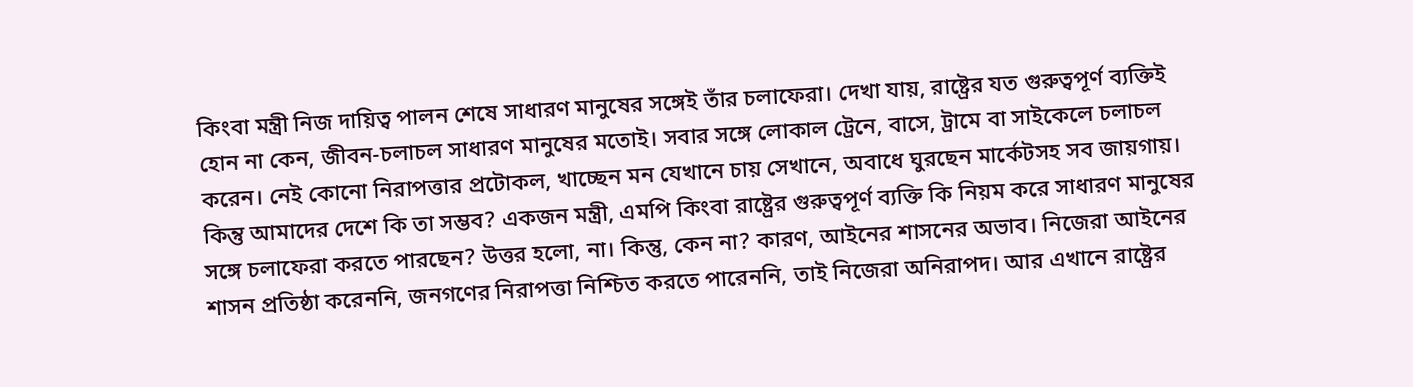কিংবা মন্ত্রী নিজ দায়িত্ব পালন শেষে সাধারণ মানুষের সঙ্গেই তাঁর চলাফেরা। দেখা যায়, রাষ্ট্রের যত গুরুত্বপূর্ণ ব্যক্তিই হোন না কেন, জীবন-চলাচল সাধারণ মানুষের মতোই। সবার সঙ্গে লোকাল ট্রেনে, বাসে, ট্রামে বা সাইকেলে চলাচল করেন। নেই কোনো নিরাপত্তার প্রটোকল, খাচ্ছেন মন যেখানে চায় সেখানে, অবাধে ঘুরছেন মার্কেটসহ সব জায়গায়। কিন্তু আমাদের দেশে কি তা সম্ভব? একজন মন্ত্রী, এমপি কিংবা রাষ্ট্রের গুরুত্বপূর্ণ ব্যক্তি কি নিয়ম করে সাধারণ মানুষের সঙ্গে চলাফেরা করতে পারছেন? উত্তর হলো, না। কিন্তু, কেন না? কারণ, আইনের শাসনের অভাব। নিজেরা আইনের শাসন প্রতিষ্ঠা করেননি, জনগণের নিরাপত্তা নিশ্চিত করতে পারেননি, তাই নিজেরা অনিরাপদ। আর এখানে রাষ্ট্রের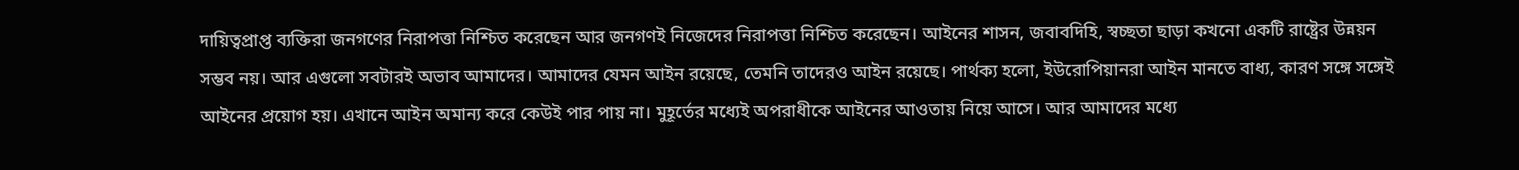দায়িত্বপ্রাপ্ত ব্যক্তিরা জনগণের নিরাপত্তা নিশ্চিত করেছেন আর জনগণই নিজেদের নিরাপত্তা নিশ্চিত করেছেন। আইনের শাসন, জবাবদিহি, স্বচ্ছতা ছাড়া কখনো একটি রাষ্ট্রের উন্নয়ন সম্ভব নয়। আর এগুলো সবটারই অভাব আমাদের। আমাদের যেমন আইন রয়েছে, তেমনি তাদেরও আইন রয়েছে। পার্থক্য হলো, ইউরোপিয়ানরা আইন মানতে বাধ্য, কারণ সঙ্গে সঙ্গেই আইনের প্রয়োগ হয়। এখানে আইন অমান্য করে কেউই পার পায় না। মুহূর্তের মধ্যেই অপরাধীকে আইনের আওতায় নিয়ে আসে। আর আমাদের মধ্যে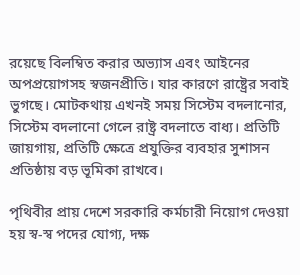রয়েছে বিলম্বিত করার অভ্যাস এবং আইনের অপপ্রয়োগসহ স্বজনপ্রীতি। যার কারণে রাষ্ট্রের সবাই ভুগছে। মোটকথায় এখনই সময় সিস্টেম বদলানোর, সিস্টেম বদলানো গেলে রাষ্ট্র বদলাতে বাধ্য। প্রতিটি জায়গায়, প্রতিটি ক্ষেত্রে প্রযুক্তির ব্যবহার সুশাসন প্রতিষ্ঠায় বড় ভূমিকা রাখবে।

পৃথিবীর প্রায় দেশে সরকারি কর্মচারী নিয়োগ দেওয়া হয় স্ব-স্ব পদের যোগ্য, দক্ষ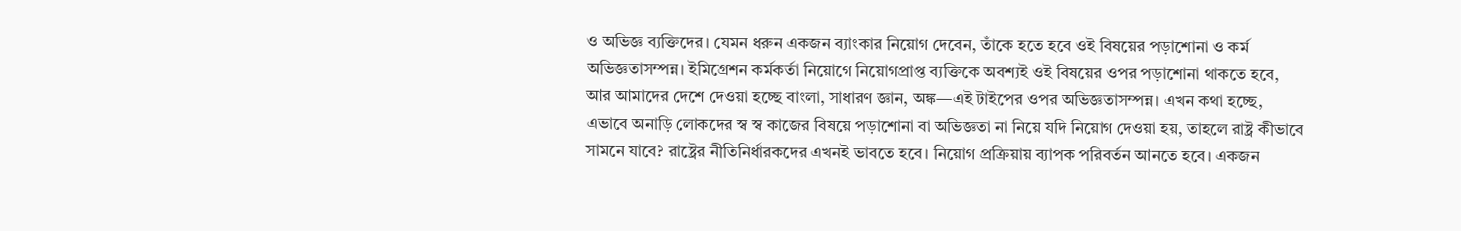ও অভিজ্ঞ ব্যক্তিদের। যেমন ধরুন একজন ব্যাংকার নিয়োগ দেবেন, তাঁকে হতে হবে ওই বিষয়ের পড়াশোনা ও কর্ম অভিজ্ঞতাসম্পন্ন। ইমিগ্রেশন কর্মকর্তা নিয়োগে নিয়োগপ্রাপ্ত ব্যক্তিকে অবশ্যই ওই বিষয়ের ওপর পড়াশোনা থাকতে হবে, আর আমাদের দেশে দেওয়া হচ্ছে বাংলা, সাধারণ জ্ঞান, অঙ্ক—এই টাইপের ওপর অভিজ্ঞতাসম্পন্ন। এখন কথা হচ্ছে, এভাবে অনাড়ি লোকদের স্ব স্ব কাজের বিষয়ে পড়াশোনা বা অভিজ্ঞতা না নিয়ে যদি নিয়োগ দেওয়া হয়, তাহলে রাষ্ট্র কীভাবে সামনে যাবে? রাষ্ট্রের নীতিনির্ধারকদের এখনই ভাবতে হবে। নিয়োগ প্রক্রিয়ায় ব্যাপক পরিবর্তন আনতে হবে। একজন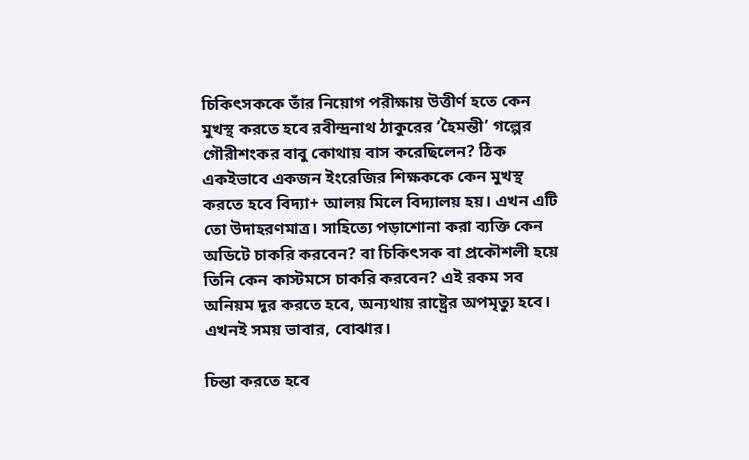চিকিৎসককে তাঁর নিয়োগ পরীক্ষায় উত্তীর্ণ হতে কেন মুখস্থ করতে হবে রবীন্দ্রনাথ ঠাকুরের ‘হৈমন্তী’ গল্পের গৌরীশংকর বাবু কোথায় বাস করেছিলেন? ঠিক একইভাবে একজন ইংরেজির শিক্ষককে কেন মুখস্থ করতে হবে বিদ্যা+ আলয় মিলে বিদ্যালয় হয়। এখন এটি তো উদাহরণমাত্র। সাহিত্যে পড়াশোনা করা ব্যক্তি কেন অডিটে চাকরি করবেন? বা চিকিৎসক বা প্রকৌশলী হয়ে তিনি কেন কাস্টমসে চাকরি করবেন? এই রকম সব অনিয়ম দূর করতে হবে, অন্যথায় রাষ্ট্রের অপমৃত্যু হবে। এখনই সময় ভাবার, বোঝার।

চিন্তা করতে হবে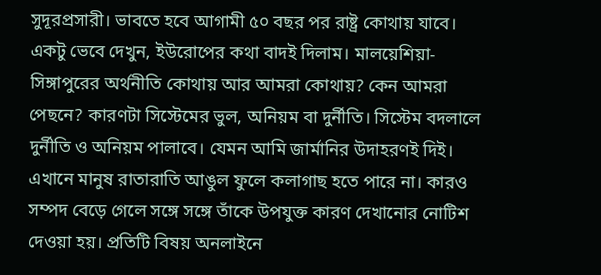সুদূরপ্রসারী। ভাবতে হবে আগামী ৫০ বছর পর রাষ্ট্র কোথায় যাবে। একটু ভেবে দেখুন, ইউরোপের কথা বাদই দিলাম। মালয়েশিয়া-সিঙ্গাপুরের অর্থনীতি কোথায় আর আমরা কোথায়? কেন আমরা পেছনে? কারণটা সিস্টেমের ভুল, অনিয়ম বা দুর্নীতি। সিস্টেম বদলালে দুর্নীতি ও অনিয়ম পালাবে। যেমন আমি জার্মানির উদাহরণই দিই। এখানে মানুষ রাতারাতি আঙুল ফুলে কলাগাছ হতে পারে না। কারও সম্পদ বেড়ে গেলে সঙ্গে সঙ্গে তাঁকে উপযুক্ত কারণ দেখানোর নোটিশ দেওয়া হয়। প্রতিটি বিষয় অনলাইনে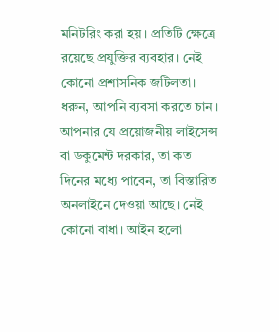মনিটরিং করা হয়। প্রতিটি ক্ষেত্রে রয়েছে প্রযুক্তির ব্যবহার। নেই কোনো প্রশাসনিক জটিলতা। ধরুন, আপনি ব্যবসা করতে চান। আপনার যে প্রয়োজনীয় লাইসেন্স বা ডকুমেন্ট দরকার, তা কত দিনের মধ্যে পাবেন, তা বিস্তারিত অনলাইনে দেওয়া আছে। নেই কোনো বাধা। আইন হলো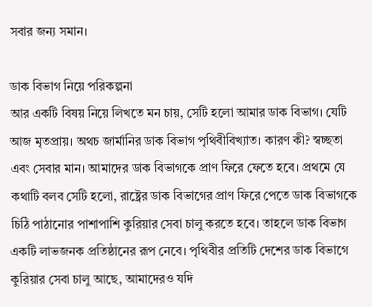সবার জন্য সমান।

ডাক বিভাগ নিয়ে পরিকল্পনা
আর একটি বিষয় নিয়ে লিখতে মন চায়, সেটি হলো আমার ডাক বিভাগ। যেটি আজ মৃতপ্রায়। অথচ জার্মানির ডাক বিভাগ পৃথিবীবিখ্যাত। কারণ কী? স্বচ্ছতা এবং সেবার মান। আমাদের ডাক বিভাগকে প্রাণ ফিরে ফেতে হবে। প্রথমে যে কথাটি বলব সেটি হলো, রাষ্ট্রের ডাক বিভাগের প্রাণ ফিরে পেতে ডাক বিভাগকে চিঠি পাঠানোর পাশাপাশি কুরিয়ার সেবা চালু করতে হবে। তাহলে ডাক বিভাগ একটি লাভজনক প্রতিষ্ঠানের রূপ নেবে। পৃথিবীর প্রতিটি দেশের ডাক বিভাগে কুরিয়ার সেবা চালু আছে, আমাদেরও যদি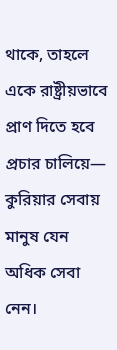থাকে, তাহলে একে রাষ্ট্রীয়ভাবে প্রাণ দিতে হবে প্রচার চালিয়ে— কুরিয়ার সেবায় মানুষ যেন অধিক সেবা নেন।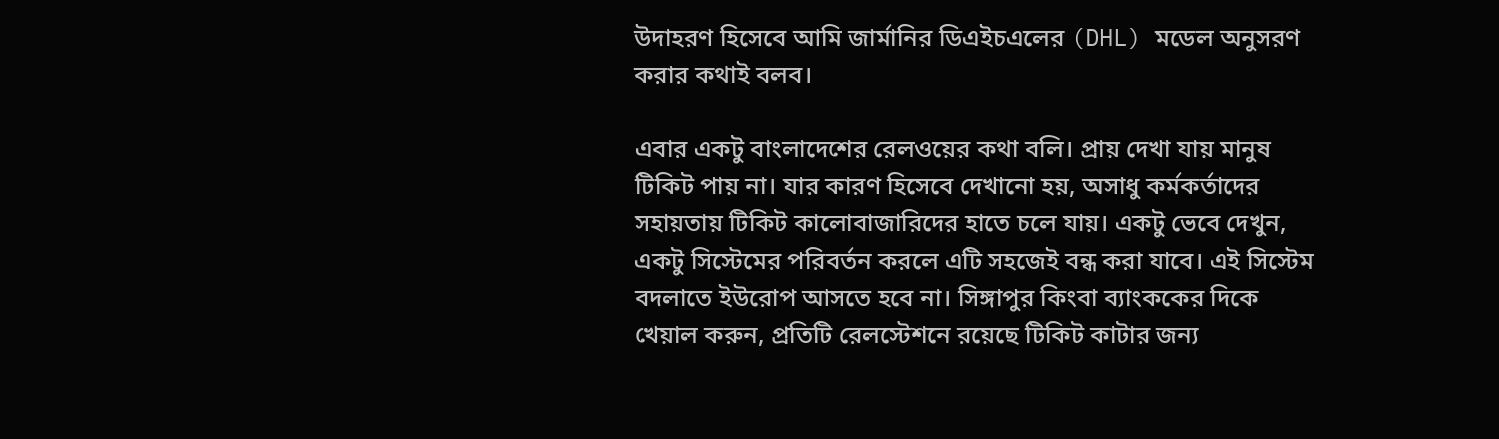উদাহরণ হিসেবে আমি জার্মানির ডিএইচএলের (DHL) মডেল অনুসরণ করার কথাই বলব।

এবার একটু বাংলাদেশের রেলওয়ের কথা বলি। প্রায় দেখা যায় মানুষ টিকিট পায় না। যার কারণ হিসেবে দেখানো হয়, অসাধু কর্মকর্তাদের সহায়তায় টিকিট কালোবাজারিদের হাতে চলে যায়। একটু ভেবে দেখুন, একটু সিস্টেমের পরিবর্তন করলে এটি সহজেই বন্ধ করা যাবে। এই সিস্টেম বদলাতে ইউরোপ আসতে হবে না। সিঙ্গাপুর কিংবা ব্যাংককের দিকে খেয়াল করুন, প্রতিটি রেলস্টেশনে রয়েছে টিকিট কাটার জন্য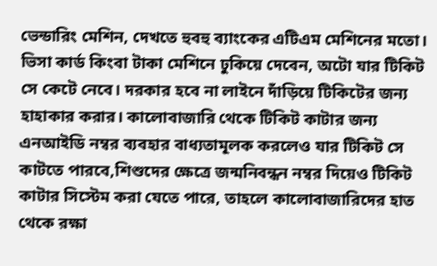ভেন্ডারিং মেশিন, দেখতে হুবহু ব্যাংকের এটিএম মেশিনের মতো। ভিসা কার্ড কিংবা টাকা মেশিনে ঢুকিয়ে দেবেন, অটো যার টিকিট সে কেটে নেবে। দরকার হবে না লাইনে দাঁড়িয়ে টিকিটের জন্য হাহাকার করার। কালোবাজারি থেকে টিকিট কাটার জন্য এনআইডি নম্বর ব্যবহার বাধ্যতামূলক করলেও যার টিকিট সে কাটতে পারবে,শিশুদের ক্ষেত্রে জন্মনিবন্ধন নম্বর দিয়েও টিকিট কাটার সিস্টেম করা যেতে পারে, তাহলে কালোবাজারিদের হাত থেকে রক্ষা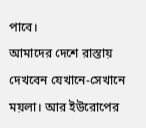পাবে।
আমাদের দেশে রাস্তায় দেখবেন যেখানে-সেখানে ময়লা। আর ইউরোপের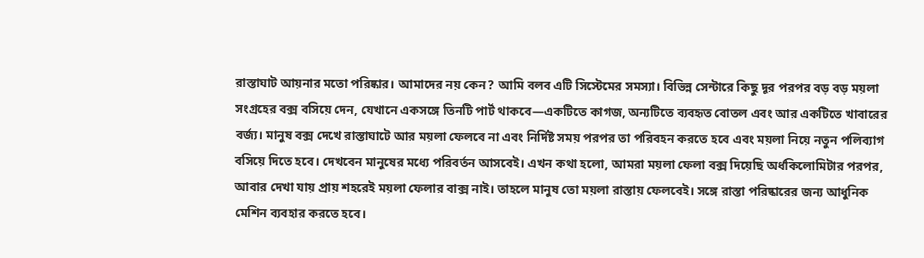রাস্তাঘাট আয়নার মতো পরিষ্কার। আমাদের নয় কেন? আমি বলব এটি সিস্টেমের সমস্যা। বিভিন্ন সেন্টারে কিছু দূর পরপর বড় বড় ময়লা সংগ্রহের বক্স বসিয়ে দেন, যেখানে একসঙ্গে তিনটি পার্ট থাকবে—একটিতে কাগজ, অন্যটিতে ব্যবহৃত বোতল এবং আর একটিতে খাবারের বর্জ্য। মানুষ বক্স দেখে রাস্তাঘাটে আর ময়লা ফেলবে না এবং নির্দিষ্ট সময় পরপর তা পরিবহন করতে হবে এবং ময়লা নিয়ে নতুন পলিব্যাগ বসিয়ে দিতে হবে। দেখবেন মানুষের মধ্যে পরিবর্তন আসবেই। এখন কথা হলো, আমরা ময়লা ফেলা বক্স দিয়েছি অর্ধকিলোমিটার পরপর, আবার দেখা যায় প্রায় শহরেই ময়লা ফেলার বাক্স নাই। তাহলে মানুষ তো ময়লা রাস্তায় ফেলবেই। সঙ্গে রাস্তা পরিষ্কারের জন্য আধুনিক মেশিন ব্যবহার করতে হবে।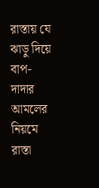রাস্তায় যে ঝাড়ু দিয়ে বাপ-দাদার আমলের নিয়মে রাস্তা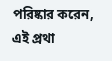পরিষ্কার করেন, এই প্রথা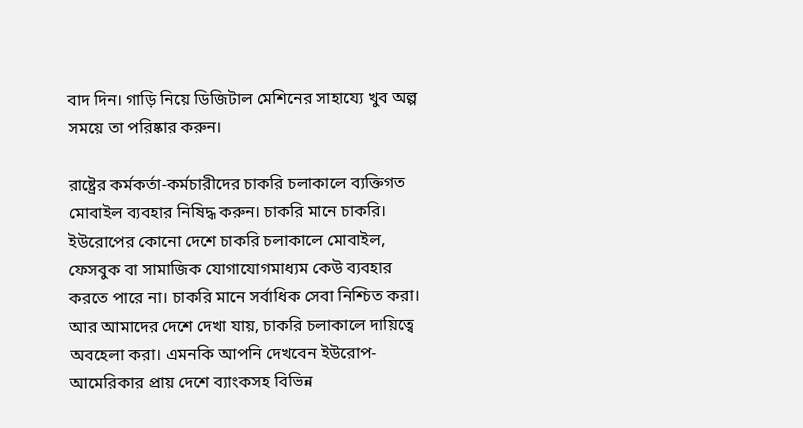বাদ দিন। গাড়ি নিয়ে ডিজিটাল মেশিনের সাহায্যে খুব অল্প সময়ে তা পরিষ্কার করুন।

রাষ্ট্রের কর্মকর্তা-কর্মচারীদের চাকরি চলাকালে ব্যক্তিগত মোবাইল ব্যবহার নিষিদ্ধ করুন। চাকরি মানে চাকরি। ইউরোপের কোনো দেশে চাকরি চলাকালে মোবাইল, ফেসবুক বা সামাজিক যোগাযোগমাধ্যম কেউ ব্যবহার করতে পারে না। চাকরি মানে সর্বাধিক সেবা নিশ্চিত করা। আর আমাদের দেশে দেখা যায়, চাকরি চলাকালে দায়িত্বে অবহেলা করা। এমনকি আপনি দেখবেন ইউরোপ-আমেরিকার প্রায় দেশে ব্যাংকসহ বিভিন্ন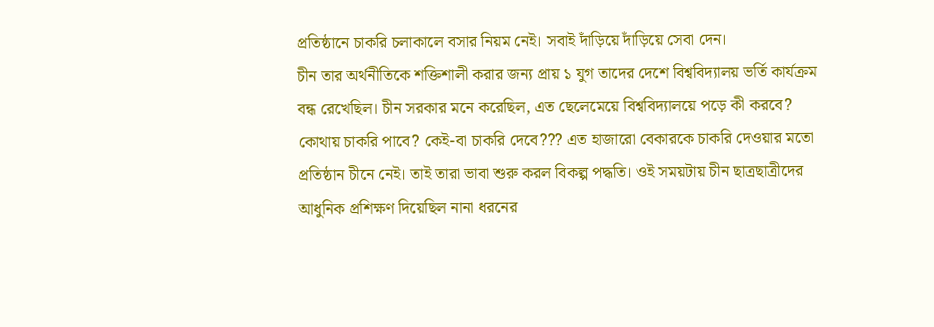প্রতিষ্ঠানে চাকরি চলাকালে বসার নিয়ম নেই। সবাই দাঁড়িয়ে দাঁড়িয়ে সেবা দেন।
চীন তার অর্থনীতিকে শক্তিশালী করার জন্য প্রায় ১ যুগ তাদের দেশে বিশ্ববিদ্যালয় ভর্তি কার্যক্রম বন্ধ রেখেছিল। চীন সরকার মনে করেছিল, এত ছেলেমেয়ে বিশ্ববিদ্যালয়ে পড়ে কী করবে? কোথায় চাকরি পাবে? কেই-বা চাকরি দেবে??? এত হাজারো বেকারকে চাকরি দেওয়ার মতো প্রতিষ্ঠান চীনে নেই। তাই তারা ভাবা শুরু করল বিকল্প পদ্ধতি। ওই সময়টায় চীন ছাত্রছাত্রীদের আধুনিক প্রশিক্ষণ দিয়েছিল নানা ধরনের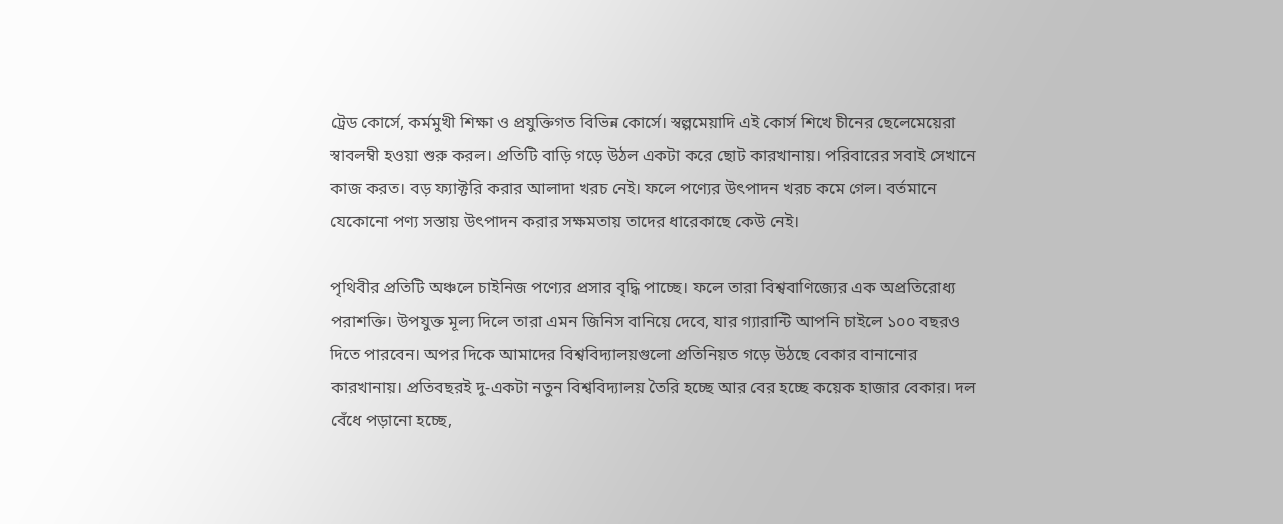ট্রেড কোর্সে, কর্মমুখী শিক্ষা ও প্রযুক্তিগত বিভিন্ন কোর্সে। স্বল্পমেয়াদি এই কোর্স শিখে চীনের ছেলেমেয়েরা স্বাবলম্বী হওয়া শুরু করল। প্রতিটি বাড়ি গড়ে উঠল একটা করে ছোট কারখানায়। পরিবারের সবাই সেখানে কাজ করত। বড় ফ্যাক্টরি করার আলাদা খরচ নেই। ফলে পণ্যের উৎপাদন খরচ কমে গেল। বর্তমানে যেকোনো পণ্য সস্তায় উৎপাদন করার সক্ষমতায় তাদের ধারেকাছে কেউ নেই।

পৃথিবীর প্রতিটি অঞ্চলে চাইনিজ পণ্যের প্রসার বৃদ্ধি পাচ্ছে। ফলে তারা বিশ্ববাণিজ্যের এক অপ্রতিরোধ্য পরাশক্তি। উপযুক্ত মূল্য দিলে তারা এমন জিনিস বানিয়ে দেবে, যার গ্যারান্টি আপনি চাইলে ১০০ বছরও দিতে পারবেন। অপর দিকে আমাদের বিশ্ববিদ্যালয়গুলো প্রতিনিয়ত গড়ে উঠছে বেকার বানানোর কারখানায়। প্রতিবছরই দু-একটা নতুন বিশ্ববিদ্যালয় তৈরি হচ্ছে আর বের হচ্ছে কয়েক হাজার বেকার। দল বেঁধে পড়ানো হচ্ছে,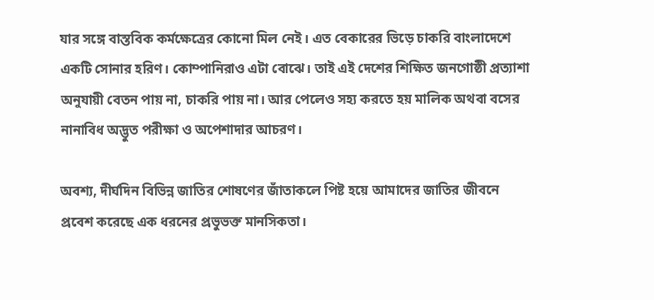যার সঙ্গে বাস্তবিক কর্মক্ষেত্রের কোনো মিল নেই। এত বেকারের ভিড়ে চাকরি বাংলাদেশে একটি সোনার হরিণ। কোম্পানিরাও এটা বোঝে। তাই এই দেশের শিক্ষিত জনগোষ্ঠী প্রত্যাশা অনুযায়ী বেতন পায় না, চাকরি পায় না। আর পেলেও সহ্য করতে হয় মালিক অথবা বসের নানাবিধ অদ্ভুত পরীক্ষা ও অপেশাদার আচরণ।

অবশ্য, দীর্ঘদিন বিভিন্ন জাতির শোষণের জাঁতাকলে পিষ্ট হয়ে আমাদের জাতির জীবনে প্রবেশ করেছে এক ধরনের প্রভুভক্ত মানসিকতা।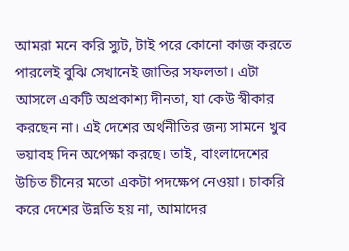আমরা মনে করি স্যুট, টাই পরে কোনো কাজ করতে পারলেই বুঝি সেখানেই জাতির সফলতা। এটা আসলে একটি অপ্রকাশ্য দীনতা, যা কেউ স্বীকার করছেন না। এই দেশের অর্থনীতির জন্য সামনে খুব ভয়াবহ দিন অপেক্ষা করছে। তাই, বাংলাদেশের উচিত চীনের মতো একটা পদক্ষেপ নেওয়া। চাকরি করে দেশের উন্নতি হয় না, আমাদের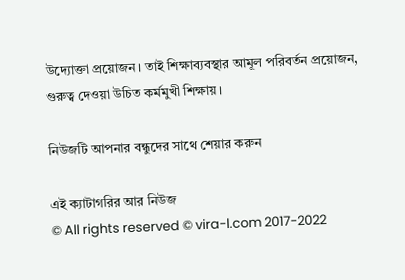উদ্যোক্তা প্রয়োজন। তাই শিক্ষাব্যবস্থার আমূল পরিবর্তন প্রয়োজন, গুরুত্ব দেওয়া উচিত কর্মমুখী শিক্ষায়।

নিউজটি আপনার বন্ধুদের সাথে শেয়ার করুন

এই ক্যাটাগরির আর নিউজ
© All rights reserved © vira-l.com 2017-2022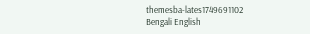themesba-lates1749691102
Bengali English